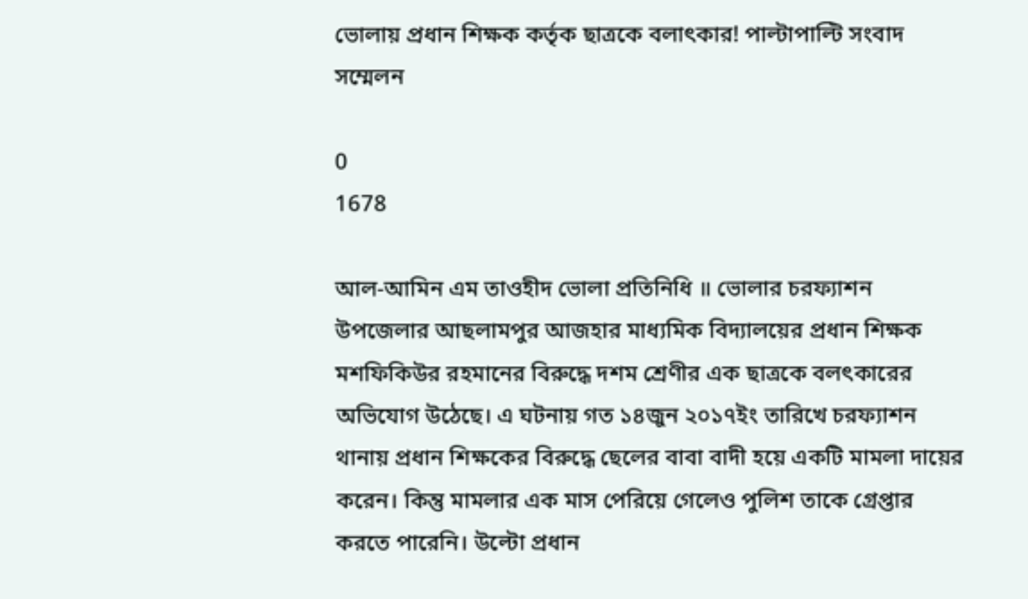ভোলায় প্রধান শিক্ষক কর্তৃক ছাত্রকে বলাৎকার! পাল্টাপাল্টি সংবাদ সম্মেলন

0
1678

আল-আমিন এম তাওহীদ ভোলা প্রতিনিধি ॥ ভোলার চরফ্যাশন উপজেলার আছলামপুর আজহার মাধ্যমিক বিদ্যালয়ের প্রধান শিক্ষক মশফিকিউর রহমানের বিরুদ্ধে দশম শ্রেণীর এক ছাত্রকে বলৎকারের অভিযোগ উঠেছে। এ ঘটনায় গত ১৪জুন ২০১৭ইং তারিখে চরফ্যাশন থানায় প্রধান শিক্ষকের বিরুদ্ধে ছেলের বাবা বাদী হয়ে একটি মামলা দায়ের করেন। কিন্তু মামলার এক মাস পেরিয়ে গেলেও পুলিশ তাকে গ্রেপ্তার করতে পারেনি। উল্টো প্রধান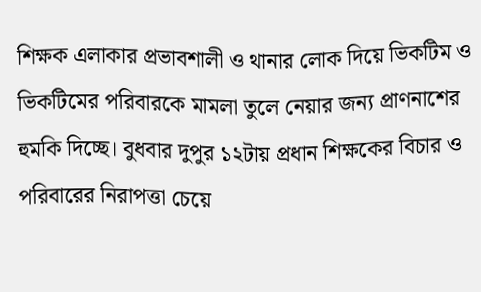শিক্ষক এলাকার প্রভাবশালী ও থানার লোক দিয়ে ভিকটিম ও ভিকটিমের পরিবারকে মামলা তুলে নেয়ার জন্য প্রাণনাশের হুমকি দিচ্ছে। বুধবার দুপুর ১২টায় প্রধান শিক্ষকের বিচার ও পরিবারের নিরাপত্তা চেয়ে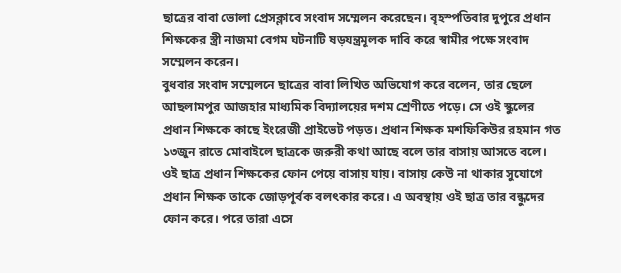ছাত্রের বাবা ভোলা প্রেসক্লাবে সংবাদ সম্মেলন করেছেন। বৃহস্পতিবার দুপুরে প্রধান শিক্ষকের স্ত্রী নাজমা বেগম ঘটনাটি ষড়যন্ত্রমূলক দাবি করে স্বামীর পক্ষে সংবাদ সম্মেলন করেন।
বুধবার সংবাদ সম্মেলনে ছাত্রের বাবা লিখিত অভিযোগ করে বলেন, তার ছেলে আছলামপুর আজহার মাধ্যমিক বিদ্যালয়ের দশম শ্রেণীতে পড়ে। সে ওই স্কুলের প্রধান শিক্ষকে কাছে ইংরেজী প্রাইভেট পড়ত। প্রধান শিক্ষক মশফিকিউর রহমান গত ১৩জুন রাতে মোবাইলে ছাত্রকে জরুরী কথা আছে বলে তার বাসায় আসতে বলে। ওই ছাত্র প্রধান শিক্ষকের ফোন পেয়ে বাসায় যায়। বাসায় কেউ না থাকার সুযোগে প্রধান শিক্ষক তাকে জোড়পূর্বক বলৎকার করে। এ অবস্থায় ওই ছাত্র তার বন্ধুদের ফোন করে। পরে তারা এসে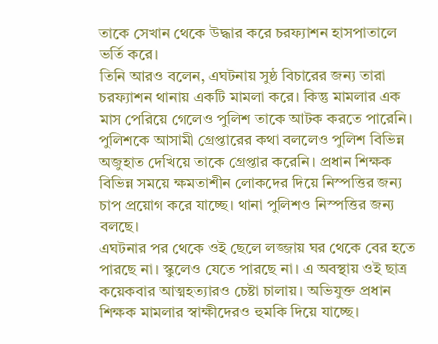তাকে সেখান থেকে উদ্ধার করে চরফ্যাশন হাসপাতালে ভর্তি করে।
তিনি আরও বলেন, এঘটনায় সুষ্ঠ বিচারের জন্য তারা চরফ্যাশন থানায় একটি মামলা করে। কিন্তু মামলার এক মাস পেরিয়ে গেলেও পুলিশ তাকে আটক করতে পারেনি। পুলিশকে আসামী গ্রেপ্তারের কথা বললেও পুলিশ বিভিন্ন অজুহাত দেখিয়ে তাকে গ্রেপ্তার করেনি। প্রধান শিক্ষক বিভিন্ন সময়ে ক্ষমতাশীন লোকদের দিয়ে নিস্পত্তির জন্য চাপ প্রয়োগ করে যাচ্ছে। থানা পুলিশও নিস্পত্তির জন্য বলছে।
এঘটনার পর থেকে ওই ছেলে লজ্জায় ঘর থেকে বের হতে পারছে না। স্কুলেও যেতে পারছে না। এ অবস্থায় ওই ছাত্র কয়েকবার আত্মহত্যারও চেষ্টা চালায়। অভিযুক্ত প্রধান শিক্ষক মামলার স্বাক্ষীদেরও হুমকি দিয়ে যাচ্ছে।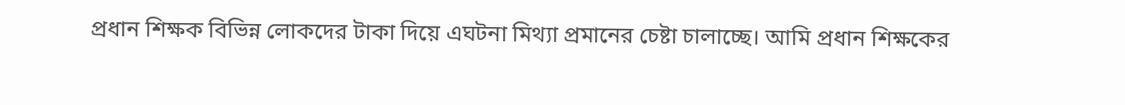প্রধান শিক্ষক বিভিন্ন লোকদের টাকা দিয়ে এঘটনা মিথ্যা প্রমানের চেষ্টা চালাচ্ছে। আমি প্রধান শিক্ষকের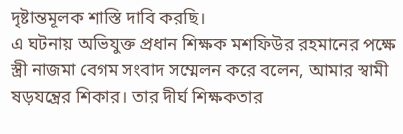দৃষ্টান্তমূলক শাস্তি দাবি করছি।
এ ঘটনায় অভিযুক্ত প্রধান শিক্ষক মশফিউর রহমানের পক্ষে স্ত্রী নাজমা বেগম সংবাদ সম্মেলন করে বলেন, আমার স্বামী ষড়যন্ত্রের শিকার। তার দীর্ঘ শিক্ষকতার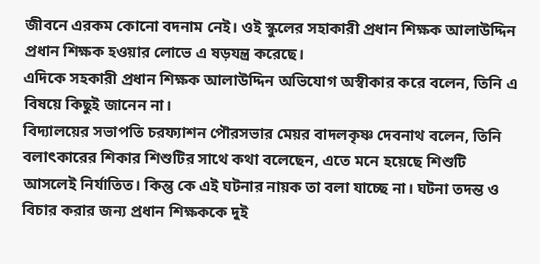জীবনে এরকম কোনো বদনাম নেই। ওই স্কুলের সহাকারী প্রধান শিক্ষক আলাউদ্দিন প্রধান শিক্ষক হওয়ার লোভে এ ষড়যন্ত্র করেছে।
এদিকে সহকারী প্রধান শিক্ষক আলাউদ্দিন অভিযোগ অস্বীকার করে বলেন, তিনি এ বিষয়ে কিছুই জানেন না।
বিদ্যালয়ের সভাপতি চরফ্যাশন পৌরসভার মেয়র বাদলকৃষ্ণ দেবনাথ বলেন, তিনি বলাৎকারের শিকার শিশুটির সাথে কথা বলেছেন, এতে মনে হয়েছে শিশুটি আসলেই নির্যাতিত। কিন্তু কে এই ঘটনার নায়ক তা বলা যাচ্ছে না। ঘটনা তদন্ত ও বিচার করার জন্য প্রধান শিক্ষককে দুই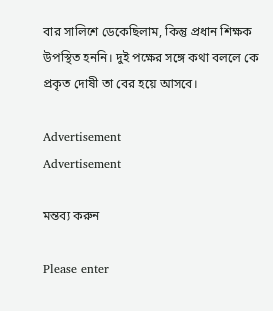বার সালিশে ডেকেছিলাম, কিন্তু প্রধান শিক্ষক উপস্থিত হননি। দুই পক্ষের সঙ্গে কথা বললে কে প্রকৃত দোষী তা বের হয়ে আসবে।

Advertisement
Advertisement

মন্তব্য করুন

Please enter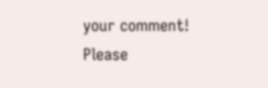your comment!
Please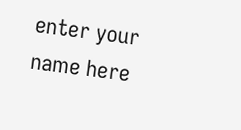enter your name here